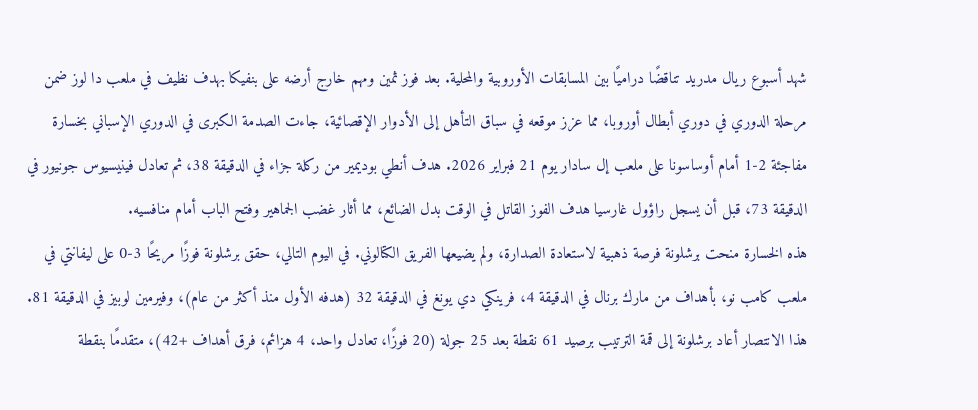شهد أسبوع ريال مدريد تناقضًا دراميًا بين المسابقات الأوروبية والمحلية. بعد فوز ثمين ومهم خارج أرضه على بنفيكا بهدف نظيف في ملعب دا لوز ضمن مرحلة الدوري في دوري أبطال أوروبا، مما عزز موقعه في سباق التأهل إلى الأدوار الإقصائية، جاءت الصدمة الكبرى في الدوري الإسباني بخسارة مفاجئة 2-1 أمام أوساسونا على ملعب إل سادار يوم 21 فبراير 2026. هدف أنطي بوديمير من ركلة جزاء في الدقيقة 38، ثم تعادل فينيسيوس جونيور في الدقيقة 73، قبل أن يسجل راؤول غارسيا هدف الفوز القاتل في الوقت بدل الضائع، مما أثار غضب الجماهير وفتح الباب أمام منافسيه.
هذه الخسارة منحت برشلونة فرصة ذهبية لاستعادة الصدارة، ولم يضيعها الفريق الكتالوني. في اليوم التالي، حقق برشلونة فوزًا مريحًا 3-0 على ليفانتي في ملعب كامب نو، بأهداف من مارك برنال في الدقيقة 4، فرينكي دي يونغ في الدقيقة 32 (هدفه الأول منذ أكثر من عام)، وفيرمين لوبيز في الدقيقة 81. هذا الانتصار أعاد برشلونة إلى قمة الترتيب برصيد 61 نقطة بعد 25 جولة (20 فوزًا، تعادل واحد، 4 هزائم، فرق أهداف +42)، متقدمًا بنقطة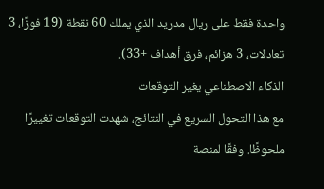واحدة فقط على ريال مدريد الذي يملك 60 نقطة (19 فوزًا، 3 تعادلات، 3 هزائم، فرق أهداف +33).
الذكاء الاصطناعي يغير التوقعات
مع هذا التحول السريع في النتائج، شهدت التوقعات تغييرًا ملحوظًا. وفقًا لمنصة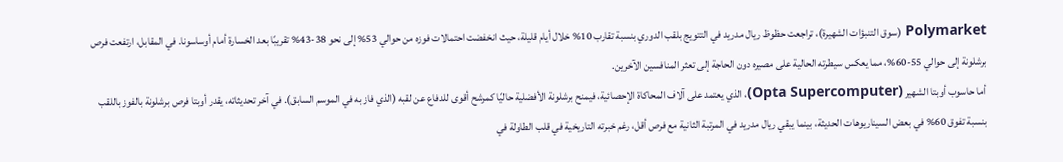Polymarket (سوق التنبؤات الشهيرة)، تراجعت حظوظ ريال مدريد في التتويج بلقب الدوري بنسبة تقارب 10% خلال أيام قليلة، حيث انخفضت احتمالات فوزه من حوالي 53% إلى نحو 38-43% تقريبًا بعد الخسارة أمام أوساسونا. في المقابل، ارتفعت فرص برشلونة إلى حوالي 55-60%، مما يعكس سيطرته الحالية على مصيره دون الحاجة إلى تعثر المنافسين الآخرين.
أما حاسوب أوبتا الشهير (Opta Supercomputer)، الذي يعتمد على آلاف المحاكاة الإحصائية، فيمنح برشلونة الأفضلية حاليًا كمرشح أقوى للدفاع عن لقبه (الذي فاز به في الموسم السابق). في آخر تحديثاته، يقدر أوبتا فرص برشلونة بالفوز باللقب بنسبة تفوق 60% في بعض السيناريوهات الحديثة، بينما يبقي ريال مدريد في المرتبة الثانية مع فرص أقل، رغم خبرته التاريخية في قلب الطاولة في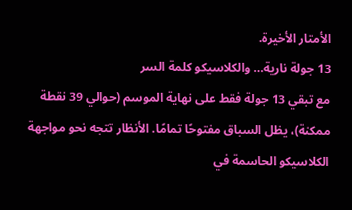الأمتار الأخيرة.
13 جولة نارية… والكلاسيكو كلمة السر
مع تبقي 13 جولة فقط على نهاية الموسم (حوالي 39 نقطة ممكنة)، يظل السباق مفتوحًا تمامًا. الأنظار تتجه نحو مواجهة الكلاسيكو الحاسمة في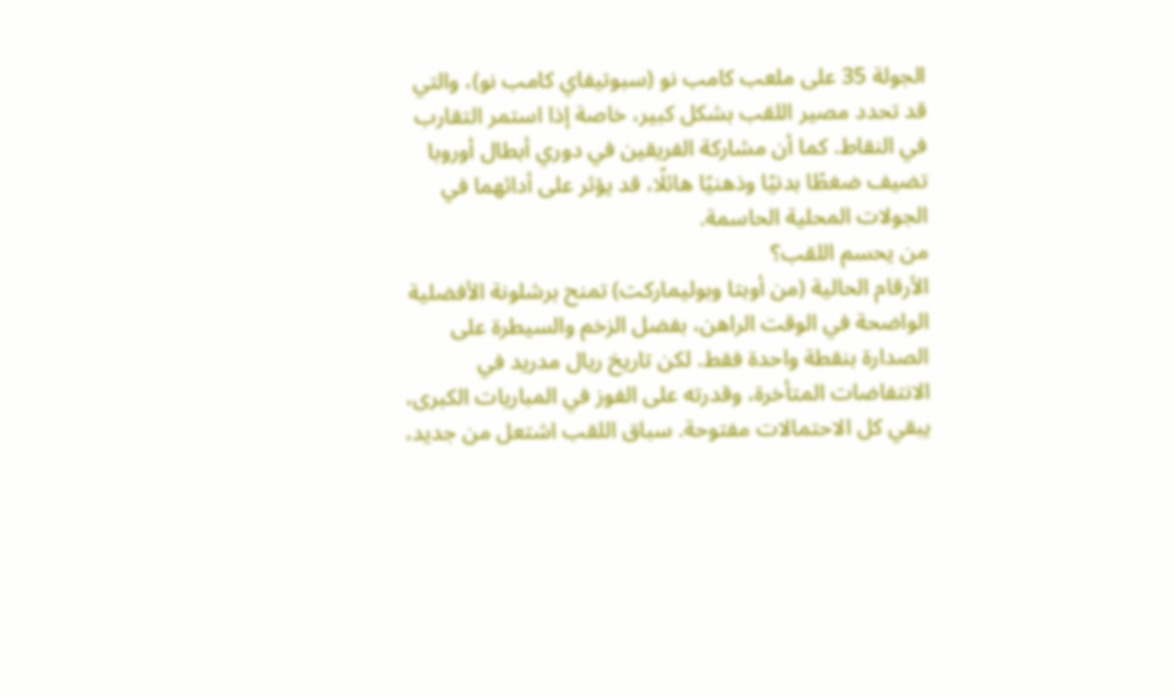الجولة 35 على ملعب كامب نو (سبوتيفاي كامب نو)، والتي قد تحدد مصير اللقب بشكل كبير، خاصة إذا استمر التقارب في النقاط. كما أن مشاركة الفريقين في دوري أبطال أوروبا تضيف ضغطًا بدنيًا وذهنيًا هائلًا، قد يؤثر على أدائهما في الجولات المحلية الحاسمة.
من يحسم اللقب؟
الأرقام الحالية (من أوبتا وبوليماركت) تمنح برشلونة الأفضلية الواضحة في الوقت الراهن، بفضل الزخم والسيطرة على الصدارة بنقطة واحدة فقط. لكن تاريخ ريال مدريد في الانتفاضات المتأخرة، وقدرته على الفوز في المباريات الكبرى، يبقي كل الاحتمالات مفتوحة. سباق اللقب اشتعل من جديد،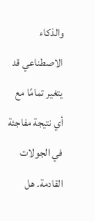والذكاء الاصطناعي قد يتغير تمامًا مع أي نتيجة مفاجئة في الجولات القادمة. هل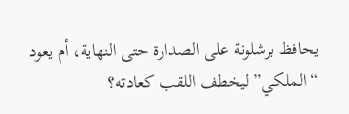يحافظ برشلونة على الصدارة حتى النهاية، أم يعود “الملكي” ليخطف اللقب كعادته؟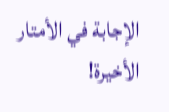الإجابة في الأمتار الأخيرة!